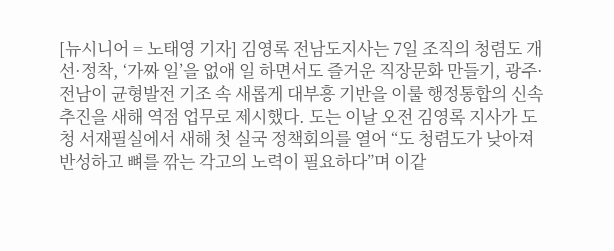[뉴시니어 = 노태영 기자] 김영록 전남도지사는 7일 조직의 청렴도 개선·정착, ‘가짜 일’을 없애 일 하면서도 즐거운 직장문화 만들기, 광주·전남이 균형발전 기조 속 새롭게 대부흥 기반을 이룰 행정통합의 신속 추진을 새해 역점 업무로 제시했다. 도는 이날 오전 김영록 지사가 도청 서재필실에서 새해 첫 실국 정책회의를 열어 “도 청렴도가 낮아져 반성하고 뼈를 깎는 각고의 노력이 필요하다”며 이같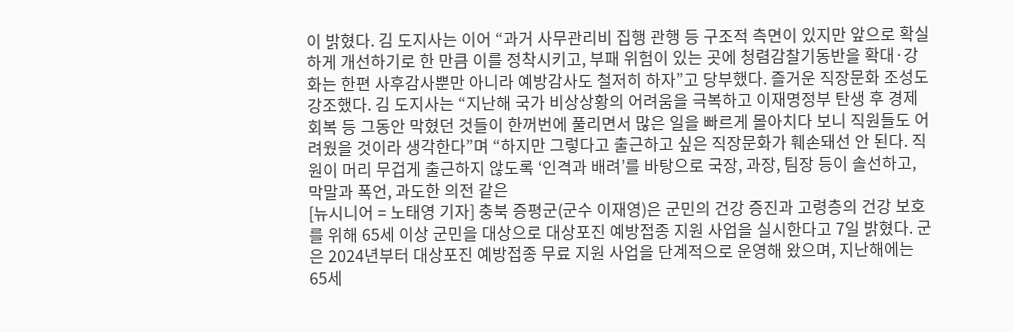이 밝혔다. 김 도지사는 이어 “과거 사무관리비 집행 관행 등 구조적 측면이 있지만 앞으로 확실하게 개선하기로 한 만큼 이를 정착시키고, 부패 위험이 있는 곳에 청렴감찰기동반을 확대·강화는 한편 사후감사뿐만 아니라 예방감사도 철저히 하자”고 당부했다. 즐거운 직장문화 조성도 강조했다. 김 도지사는 “지난해 국가 비상상황의 어려움을 극복하고 이재명정부 탄생 후 경제회복 등 그동안 막혔던 것들이 한꺼번에 풀리면서 많은 일을 빠르게 몰아치다 보니 직원들도 어려웠을 것이라 생각한다”며 “하지만 그렇다고 출근하고 싶은 직장문화가 훼손돼선 안 된다. 직원이 머리 무겁게 출근하지 않도록 ‘인격과 배려’를 바탕으로 국장, 과장, 팀장 등이 솔선하고, 막말과 폭언, 과도한 의전 같은
[뉴시니어 = 노태영 기자] 충북 증평군(군수 이재영)은 군민의 건강 증진과 고령층의 건강 보호를 위해 65세 이상 군민을 대상으로 대상포진 예방접종 지원 사업을 실시한다고 7일 밝혔다. 군은 2024년부터 대상포진 예방접종 무료 지원 사업을 단계적으로 운영해 왔으며, 지난해에는 65세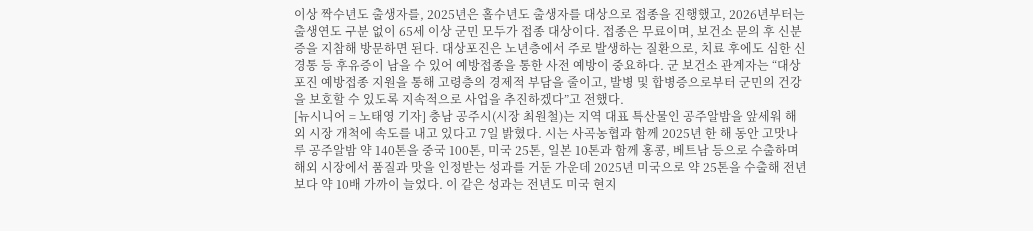이상 짝수년도 출생자를, 2025년은 홀수년도 출생자를 대상으로 접종을 진행했고, 2026년부터는 출생연도 구분 없이 65세 이상 군민 모두가 접종 대상이다. 접종은 무료이며, 보건소 문의 후 신분증을 지참해 방문하면 된다. 대상포진은 노년층에서 주로 발생하는 질환으로, 치료 후에도 심한 신경통 등 후유증이 남을 수 있어 예방접종을 통한 사전 예방이 중요하다. 군 보건소 관계자는 “대상포진 예방접종 지원을 통해 고령층의 경제적 부담을 줄이고, 발병 및 합병증으로부터 군민의 건강을 보호할 수 있도록 지속적으로 사업을 추진하겠다”고 전했다.
[뉴시니어 = 노태영 기자] 충남 공주시(시장 최원철)는 지역 대표 특산물인 공주알밤을 앞세워 해외 시장 개척에 속도를 내고 있다고 7일 밝혔다. 시는 사곡농협과 함께 2025년 한 해 동안 고맛나루 공주알밤 약 140톤을 중국 100톤, 미국 25톤, 일본 10톤과 함께 홍콩, 베트남 등으로 수출하며 해외 시장에서 품질과 맛을 인정받는 성과를 거둔 가운데 2025년 미국으로 약 25톤을 수출해 전년보다 약 10배 가까이 늘었다. 이 같은 성과는 전년도 미국 현지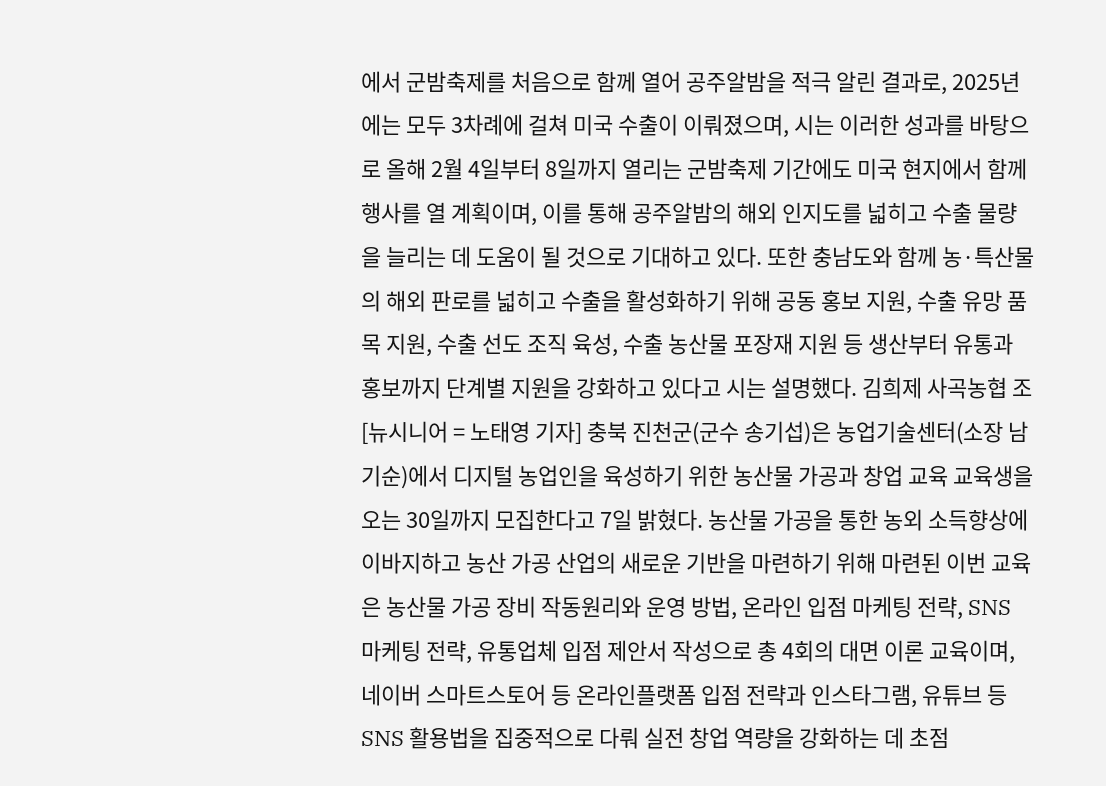에서 군밤축제를 처음으로 함께 열어 공주알밤을 적극 알린 결과로, 2025년에는 모두 3차례에 걸쳐 미국 수출이 이뤄졌으며, 시는 이러한 성과를 바탕으로 올해 2월 4일부터 8일까지 열리는 군밤축제 기간에도 미국 현지에서 함께 행사를 열 계획이며, 이를 통해 공주알밤의 해외 인지도를 넓히고 수출 물량을 늘리는 데 도움이 될 것으로 기대하고 있다. 또한 충남도와 함께 농·특산물의 해외 판로를 넓히고 수출을 활성화하기 위해 공동 홍보 지원, 수출 유망 품목 지원, 수출 선도 조직 육성, 수출 농산물 포장재 지원 등 생산부터 유통과 홍보까지 단계별 지원을 강화하고 있다고 시는 설명했다. 김희제 사곡농협 조
[뉴시니어 = 노태영 기자] 충북 진천군(군수 송기섭)은 농업기술센터(소장 남기순)에서 디지털 농업인을 육성하기 위한 농산물 가공과 창업 교육 교육생을 오는 30일까지 모집한다고 7일 밝혔다. 농산물 가공을 통한 농외 소득향상에 이바지하고 농산 가공 산업의 새로운 기반을 마련하기 위해 마련된 이번 교육은 농산물 가공 장비 작동원리와 운영 방법, 온라인 입점 마케팅 전략, SNS 마케팅 전략, 유통업체 입점 제안서 작성으로 총 4회의 대면 이론 교육이며, 네이버 스마트스토어 등 온라인플랫폼 입점 전략과 인스타그램, 유튜브 등 SNS 활용법을 집중적으로 다뤄 실전 창업 역량을 강화하는 데 초점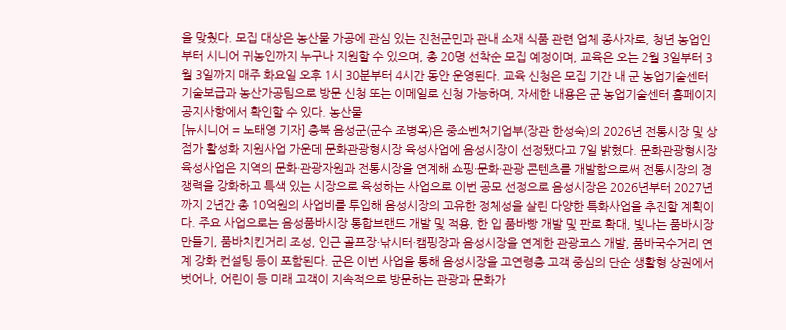을 맞췄다. 모집 대상은 농산물 가공에 관심 있는 진천군민과 관내 소재 식품 관련 업체 종사자로, 청년 농업인부터 시니어 귀농인까지 누구나 지원할 수 있으며, 총 20명 선착순 모집 예정이며, 교육은 오는 2월 3일부터 3월 3일까지 매주 화요일 오후 1시 30분부터 4시간 동안 운영된다. 교육 신청은 모집 기간 내 군 농업기술센터 기술보급과 농산가공팀으로 방문 신청 또는 이메일로 신청 가능하며, 자세한 내용은 군 농업기술센터 홈페이지 공지사항에서 확인할 수 있다. 농산물
[뉴시니어 = 노태영 기자] 충북 음성군(군수 조병옥)은 중소벤처기업부(장관 한성숙)의 2026년 전통시장 및 상점가 활성화 지원사업 가운데 문화관광형시장 육성사업에 음성시장이 선정됐다고 7일 밝혔다. 문화관광형시장 육성사업은 지역의 문화·관광자원과 전통시장을 연계해 쇼핑·문화·관광 콘텐츠를 개발함으로써 전통시장의 경쟁력을 강화하고 특색 있는 시장으로 육성하는 사업으로 이번 공모 선정으로 음성시장은 2026년부터 2027년까지 2년간 총 10억원의 사업비를 투입해 음성시장의 고유한 정체성을 살린 다양한 특화사업을 추진할 계획이다. 주요 사업으로는 음성품바시장 통합브랜드 개발 및 적용, 한 입 품바빵 개발 및 판로 확대, 빛나는 품바시장 만들기, 품바치킨거리 조성, 인근 골프장·낚시터·캠핑장과 음성시장을 연계한 관광코스 개발, 품바국수거리 연계 강화 컨설팅 등이 포함된다. 군은 이번 사업을 통해 음성시장을 고연령층 고객 중심의 단순 생활형 상권에서 벗어나, 어린이 등 미래 고객이 지속적으로 방문하는 관광과 문화가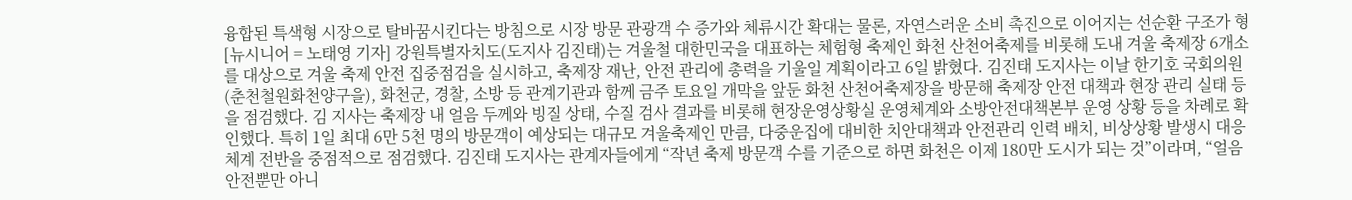융합된 특색형 시장으로 탈바꿈시킨다는 방침으로 시장 방문 관광객 수 증가와 체류시간 확대는 물론, 자연스러운 소비 촉진으로 이어지는 선순환 구조가 형
[뉴시니어 = 노태영 기자] 강원특별자치도(도지사 김진태)는 겨울철 대한민국을 대표하는 체험형 축제인 화천 산천어축제를 비롯해 도내 겨울 축제장 6개소를 대상으로 겨울 축제 안전 집중점검을 실시하고, 축제장 재난, 안전 관리에 총력을 기울일 계획이라고 6일 밝혔다. 김진태 도지사는 이날 한기호 국회의원(춘천철원화천양구을), 화천군, 경찰, 소방 등 관계기관과 함께 금주 토요일 개막을 앞둔 화천 산천어축제장을 방문해 축제장 안전 대책과 현장 관리 실태 등을 점검했다. 김 지사는 축제장 내 얼음 두께와 빙질 상태, 수질 검사 결과를 비롯해 현장운영상황실 운영체계와 소방안전대책본부 운영 상황 등을 차례로 확인했다. 특히 1일 최대 6만 5천 명의 방문객이 예상되는 대규모 겨울축제인 만큼, 다중운집에 대비한 치안대책과 안전관리 인력 배치, 비상상황 발생시 대응 체계 전반을 중점적으로 점검했다. 김진태 도지사는 관계자들에게 “작년 축제 방문객 수를 기준으로 하면 화천은 이제 180만 도시가 되는 것”이라며, “얼음 안전뿐만 아니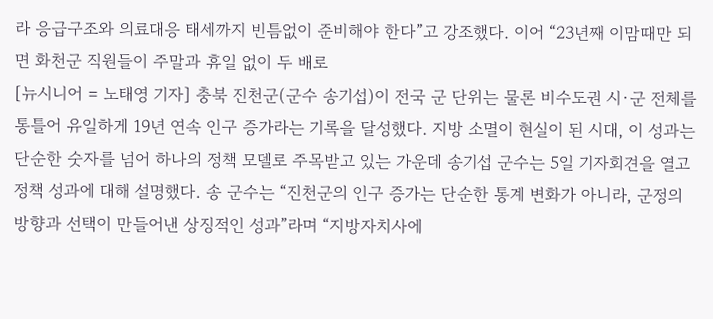라 응급구조와 의료대응 태세까지 빈틈없이 준비해야 한다”고 강조했다. 이어 “23년째 이맘때만 되면 화천군 직원들이 주말과 휴일 없이 두 배로
[뉴시니어 = 노태영 기자] 충북 진천군(군수 송기섭)이 전국 군 단위는 물론 비수도권 시·군 전체를 통틀어 유일하게 19년 연속 인구 증가라는 기록을 달성했다. 지방 소멸이 현실이 된 시대, 이 성과는 단순한 숫자를 넘어 하나의 정책 모델로 주목받고 있는 가운데 송기섭 군수는 5일 기자회견을 열고 정책 성과에 대해 설명했다. 송 군수는 “진천군의 인구 증가는 단순한 통계 변화가 아니라, 군정의 방향과 선택이 만들어낸 상징적인 성과”라며 “지방자치사에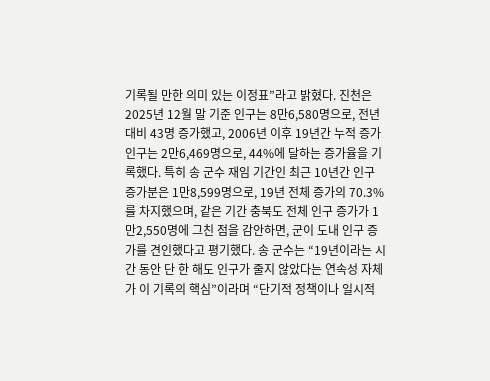기록될 만한 의미 있는 이정표”라고 밝혔다. 진천은 2025년 12월 말 기준 인구는 8만6,580명으로, 전년 대비 43명 증가했고, 2006년 이후 19년간 누적 증가 인구는 2만6,469명으로, 44%에 달하는 증가율을 기록했다. 특히 송 군수 재임 기간인 최근 10년간 인구 증가분은 1만8,599명으로, 19년 전체 증가의 70.3%를 차지했으며, 같은 기간 충북도 전체 인구 증가가 1만2,550명에 그친 점을 감안하면, 군이 도내 인구 증가를 견인했다고 평기했다. 송 군수는 “19년이라는 시간 동안 단 한 해도 인구가 줄지 않았다는 연속성 자체가 이 기록의 핵심”이라며 “단기적 정책이나 일시적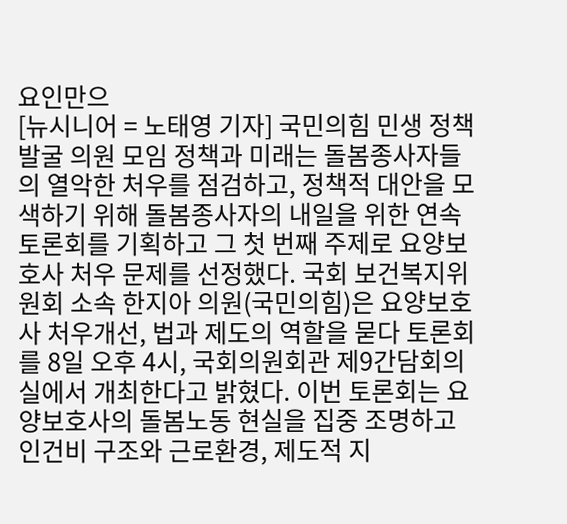요인만으
[뉴시니어 = 노태영 기자] 국민의힘 민생 정책 발굴 의원 모임 정책과 미래는 돌봄종사자들의 열악한 처우를 점검하고, 정책적 대안을 모색하기 위해 돌봄종사자의 내일을 위한 연속 토론회를 기획하고 그 첫 번째 주제로 요양보호사 처우 문제를 선정했다. 국회 보건복지위원회 소속 한지아 의원(국민의힘)은 요양보호사 처우개선, 법과 제도의 역할을 묻다 토론회를 8일 오후 4시, 국회의원회관 제9간담회의실에서 개최한다고 밝혔다. 이번 토론회는 요양보호사의 돌봄노동 현실을 집중 조명하고 인건비 구조와 근로환경, 제도적 지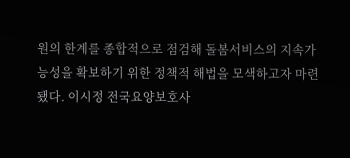원의 한계를 종합적으로 점검해 돌봄서비스의 지속가능성을 확보하기 위한 정책적 해법을 모색하고자 마련됐다. 이시정 전국요양보호사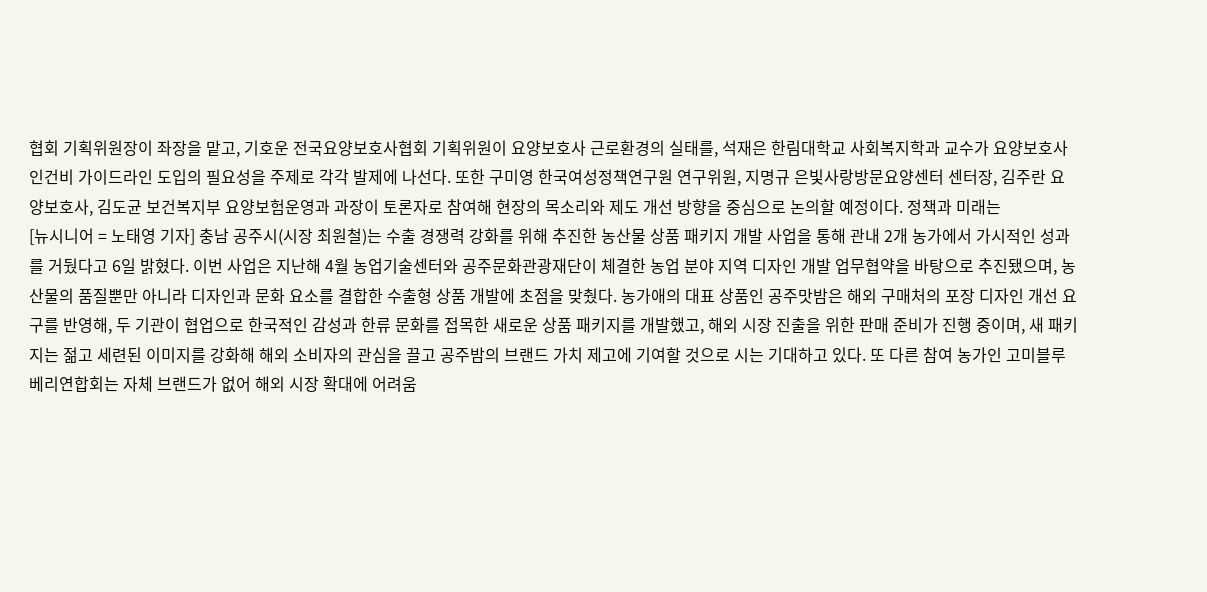협회 기획위원장이 좌장을 맡고, 기호운 전국요양보호사협회 기획위원이 요양보호사 근로환경의 실태를, 석재은 한림대학교 사회복지학과 교수가 요양보호사 인건비 가이드라인 도입의 필요성을 주제로 각각 발제에 나선다. 또한 구미영 한국여성정책연구원 연구위원, 지명규 은빛사랑방문요양센터 센터장, 김주란 요양보호사, 김도균 보건복지부 요양보험운영과 과장이 토론자로 참여해 현장의 목소리와 제도 개선 방향을 중심으로 논의할 예정이다. 정책과 미래는
[뉴시니어 = 노태영 기자] 충남 공주시(시장 최원철)는 수출 경쟁력 강화를 위해 추진한 농산물 상품 패키지 개발 사업을 통해 관내 2개 농가에서 가시적인 성과를 거뒀다고 6일 밝혔다. 이번 사업은 지난해 4월 농업기술센터와 공주문화관광재단이 체결한 농업 분야 지역 디자인 개발 업무협약을 바탕으로 추진됐으며, 농산물의 품질뿐만 아니라 디자인과 문화 요소를 결합한 수출형 상품 개발에 초점을 맞췄다. 농가애의 대표 상품인 공주맛밤은 해외 구매처의 포장 디자인 개선 요구를 반영해, 두 기관이 협업으로 한국적인 감성과 한류 문화를 접목한 새로운 상품 패키지를 개발했고, 해외 시장 진출을 위한 판매 준비가 진행 중이며, 새 패키지는 젊고 세련된 이미지를 강화해 해외 소비자의 관심을 끌고 공주밤의 브랜드 가치 제고에 기여할 것으로 시는 기대하고 있다. 또 다른 참여 농가인 고미블루베리연합회는 자체 브랜드가 없어 해외 시장 확대에 어려움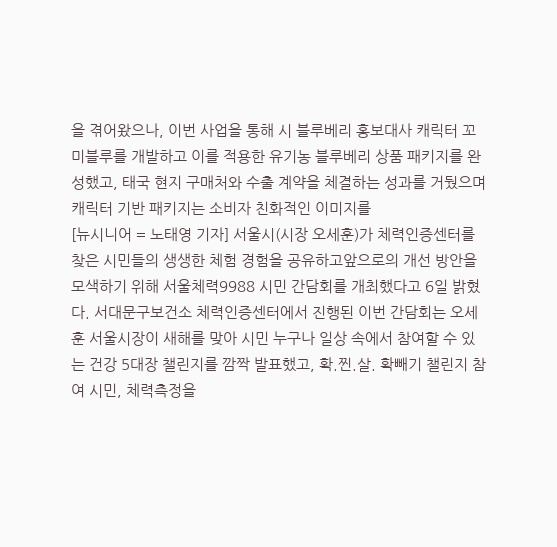을 겪어왔으나, 이번 사업을 통해 시 블루베리 홍보대사 캐릭터 꼬미블루를 개발하고 이를 적용한 유기농 블루베리 상품 패키지를 완성했고, 태국 현지 구매처와 수출 계약을 체결하는 성과를 거뒀으며 캐릭터 기반 패키지는 소비자 친화적인 이미지를
[뉴시니어 = 노태영 기자] 서울시(시장 오세훈)가 체력인증센터를 찾은 시민들의 생생한 체험 경험을 공유하고앞으로의 개선 방안을 모색하기 위해 서울체력9988 시민 간담회를 개최했다고 6일 밝혔다. 서대문구보건소 체력인증센터에서 진행된 이번 간담회는 오세훈 서울시장이 새해를 맞아 시민 누구나 일상 속에서 참여할 수 있는 건강 5대장 챌린지를 깜짝 발표했고, 확.찐.살. 확빼기 챌린지 참여 시민, 체력측정을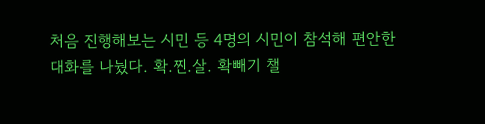처음 진행해보는 시민 등 4명의 시민이 참석해 편안한 대화를 나눴다. 확.찐.살. 확빼기 챌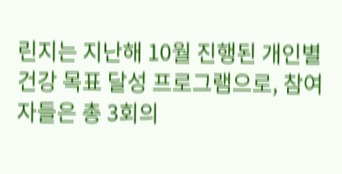린지는 지난해 10월 진행된 개인별 건강 목표 달성 프로그램으로, 참여자들은 총 3회의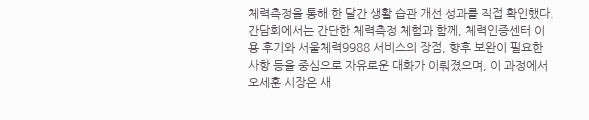체력측정을 통해 한 달간 생활 습관 개선 성과를 직접 확인했다. 간담회에서는 간단한 체력측정 체험과 함께, 체력인증센터 이용 후기와 서울체력9988 서비스의 장점, 향후 보완이 필요한 사항 등을 중심으로 자유로운 대화가 이뤄졌으며, 이 과정에서 오세훈 시장은 새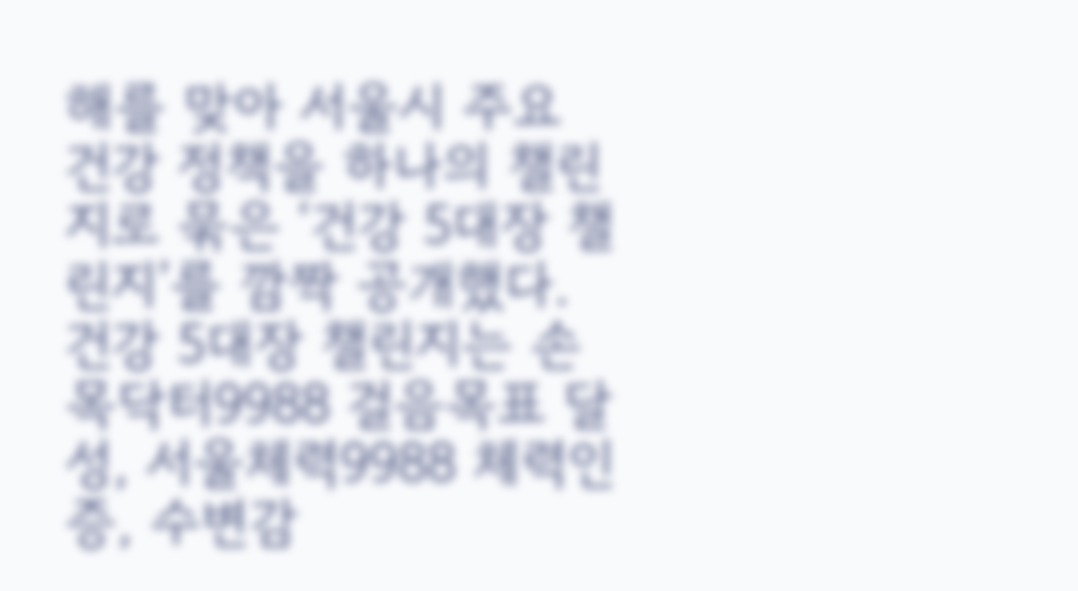해를 맞아 서울시 주요 건강 정책을 하나의 챌린지로 묶은 ‘건강 5대장 챌린지’를 깜짝 공개했다. 건강 5대장 챌린지는 손목닥터9988 걸음목표 달성, 서울체력9988 체력인증, 수변감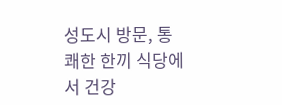성도시 방문, 통쾌한 한끼 식당에서 건강